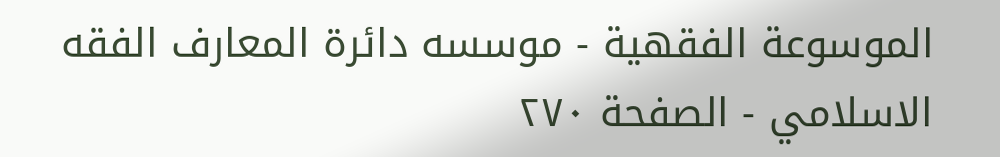الموسوعة الفقهية - موسسه دائرة المعارف الفقه الاسلامي - الصفحة ٢٧٠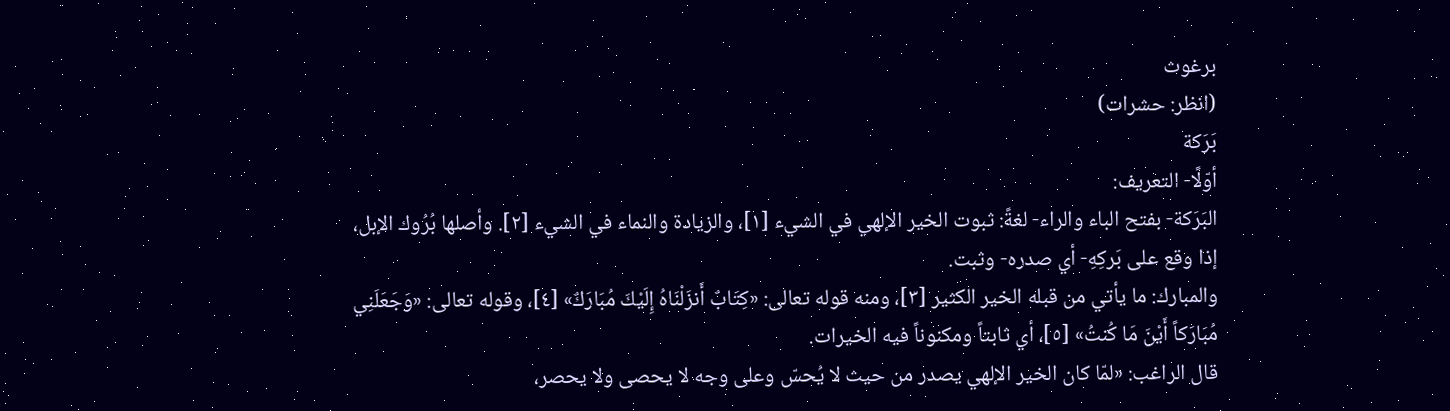برغوث
(انظر: حشرات)
بَرَكة
أوّلًا- التعريف:
البَرَكة- بفتح الباء والراء- لغةً: ثبوت الخير الإلهي في الشيء [١]، والزيادة والنماء في الشيء [٢]. وأصلها بُرُوك الإبل، إذا وقع على بَركِهِ- أي صدره- وثبت.
والمبارك: ما يأتي من قبله الخير الكثير [٣]، ومنه قوله تعالى: «كِتَابٌ أَنزَلْنَاهُ إِلَيْكَ مُبَارَكٌ» [٤]، وقوله تعالى: «وَجَعَلَنِي مُبَارَكاً أَيْنَ مَا كُنتُ» [٥]، أي ثابتاً ومكنوناً فيه الخيرات.
قال الراغب: «لمّا كان الخير الإلهي يصدر من حيث لا يُحسّ وعلى وجه لا يحصى ولا يحصر،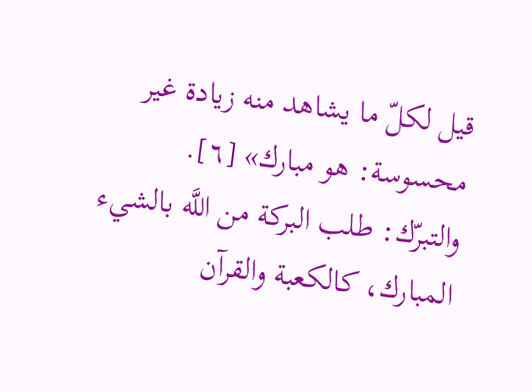قيل لكلّ ما يشاهد منه زيادة غير محسوسة: هو مبارك» [٦].
والتبرّك: طلب البركة من اللَّه بالشيء المبارك، كالكعبة والقرآن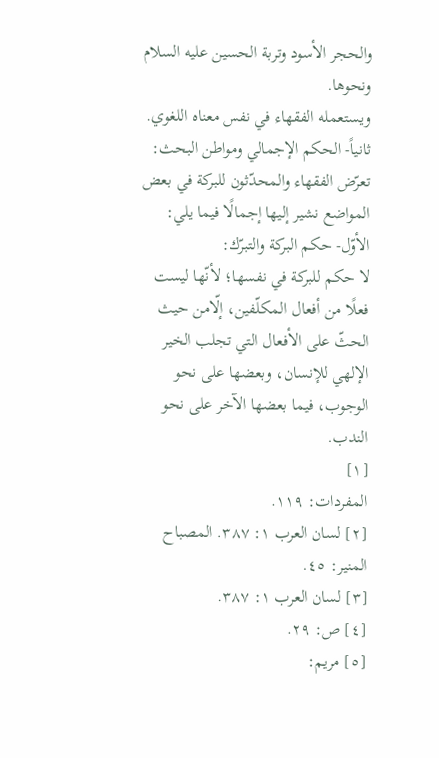والحجر الأسود وتربة الحسين عليه السلام ونحوها.
ويستعمله الفقهاء في نفس معناه اللغوي.
ثانياً- الحكم الإجمالي ومواطن البحث:
تعرّض الفقهاء والمحدّثون للبركة في بعض المواضع نشير إليها إجمالًا فيما يلي:
الأوّل- حكم البركة والتبرّك:
لا حكم للبركة في نفسها؛ لأنّها ليست فعلًا من أفعال المكلّفين، إلّامن حيث الحثّ على الأفعال التي تجلب الخير الإلهي للإنسان، وبعضها على نحو الوجوب، فيما بعضها الآخر على نحو الندب.
[١]
المفردات: ١١٩.
[٢] لسان العرب ١: ٣٨٧. المصباح المنير: ٤٥.
[٣] لسان العرب ١: ٣٨٧.
[٤] ص: ٢٩.
[٥] مريم: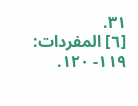٣١.
[٦] المفردات: ١١٩- ١٢٠.